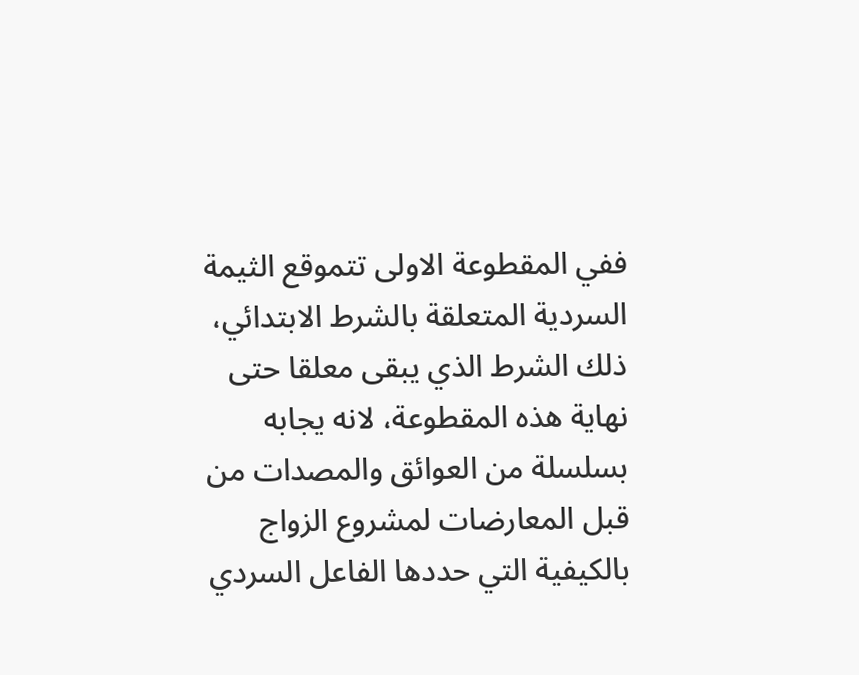ففي المقطوعة الاولى تتموقع الثيمة السردية المتعلقة بالشرط الابتدائي، ذلك الشرط الذي يبقى معلقا حتى نهاية هذه المقطوعة، لانه يجابه بسلسلة من العوائق والمصدات من قبل المعارضات لمشروع الزواج بالكيفية التي حددها الفاعل السردي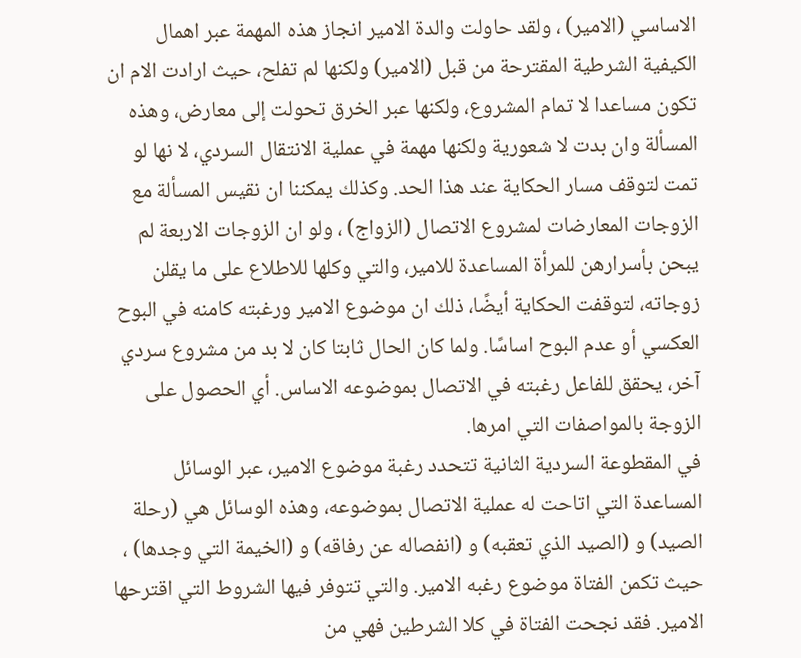الاساسي (الامير) ، ولقد حاولت والدة الامير انجاز هذه المهمة عبر اهمال الكيفية الشرطية المقترحة من قبل (الامير) ولكنها لم تفلح، حيث ارادت الام ان تكون مساعدا لا تمام المشروع، ولكنها عبر الخرق تحولت إلى معارض، وهذه المسألة وان بدت لا شعورية ولكنها مهمة في عملية الانتقال السردي، لا نها لو تمت لتوقف مسار الحكاية عند هذا الحد. وكذلك يمكننا ان نقيس المسألة مع الزوجات المعارضات لمشروع الاتصال (الزواج) ، ولو ان الزوجات الاربعة لم يبحن بأسرارهن للمرأة المساعدة للامير، والتي وكلها للاطلاع على ما يقلن زوجاته، لتوقفت الحكاية أيضًا، ذلك ان موضوع الامير ورغبته كامنه في البوح العكسي أو عدم البوح اساسًا. ولما كان الحال ثابتا كان لا بد من مشروع سردي آخر، يحقق للفاعل رغبته في الاتصال بموضوعه الاساس. أي الحصول على الزوجة بالمواصفات التي امرها.
في المقطوعة السردية الثانية تتحدد رغبة موضوع الامير، عبر الوسائل المساعدة التي اتاحت له عملية الاتصال بموضوعه، وهذه الوسائل هي (رحلة الصيد) و (الصيد الذي تعقبه) و (انفصاله عن رفاقه) و (الخيمة التي وجدها) ، حيث تكمن الفتاة موضوع رغبه الامير. والتي تتوفر فيها الشروط التي اقترحها الامير. فقد نجحت الفتاة في كلا الشرطين فهي من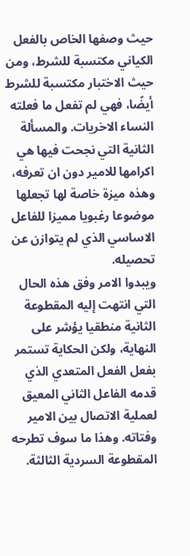حيث وصفها الخاص بالفعل الكياني مكتسبة للشرط، ومن حيث الاختبار مكتسبة للشرط أيضًا، فهي لم تفعل ما فعلته النساء الاخريات. والمسألة الثانية التي نجحت فيها هي اكرامها للامير دون ان تعرفه، وهذه ميزة خاصة لها تجعلها موضوعا رغبويا مميزا للفاعل الاساسي الذي لم يتوازن عن تحصيله.
ويبدوا الامر وفق هذه الحال التي انتهت إليه المقطوعة الثانية منطقيا يؤشر على النهاية، ولكن الحكاية تستمر بفعل الفعل المتعدي الذي قدمه الفاعل الثاني المعيق لعملية الاتصال بين الامير وفتاته. وهذا ما سوف تطرحه المقطوعة السردية الثالثة.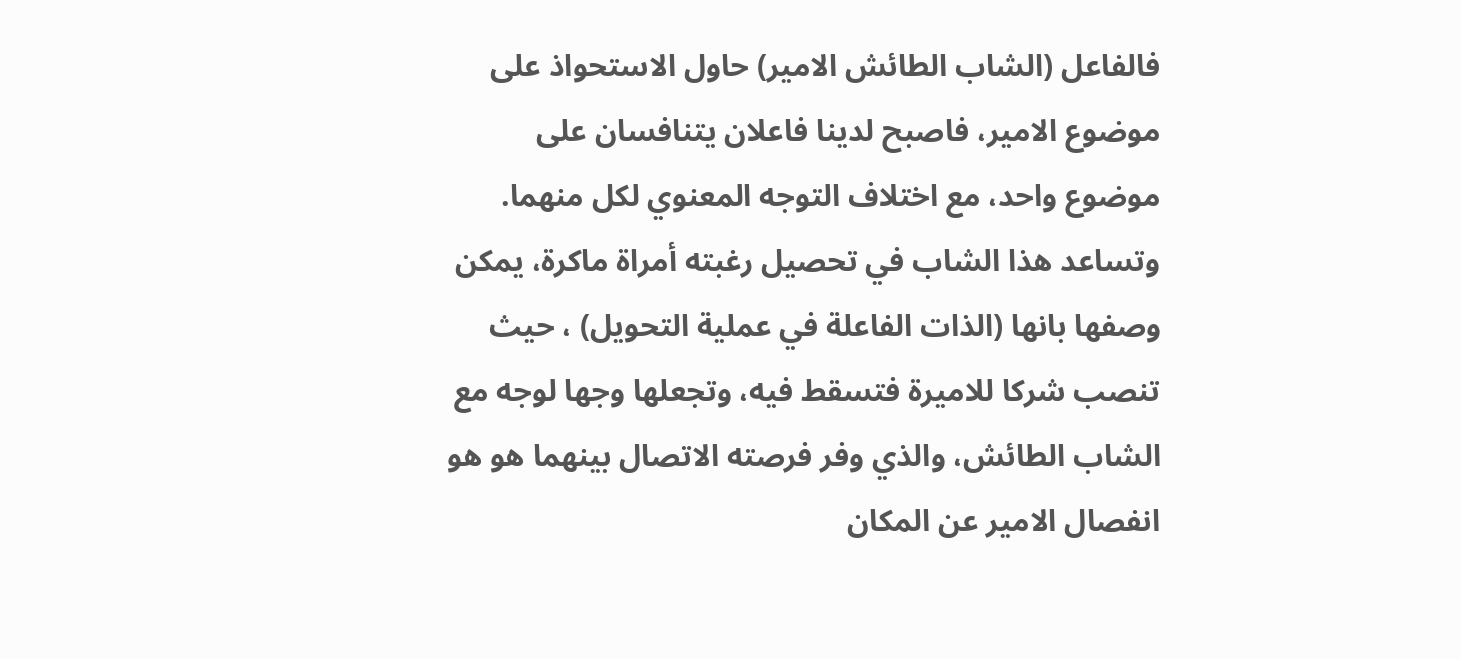فالفاعل (الشاب الطائش الامير) حاول الاستحواذ على موضوع الامير، فاصبح لدينا فاعلان يتنافسان على موضوع واحد، مع اختلاف التوجه المعنوي لكل منهما. وتساعد هذا الشاب في تحصيل رغبته أمراة ماكرة، يمكن وصفها بانها (الذات الفاعلة في عملية التحويل) ، حيث تنصب شركا للاميرة فتسقط فيه، وتجعلها وجها لوجه مع الشاب الطائش، والذي وفر فرصته الاتصال بينهما هو هو انفصال الامير عن المكان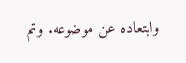وابتعاده عن موضوعه. وتم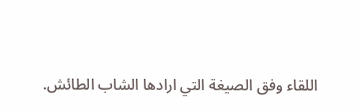اللقاء وفق الصيغة التي ارادها الشاب الطائش.